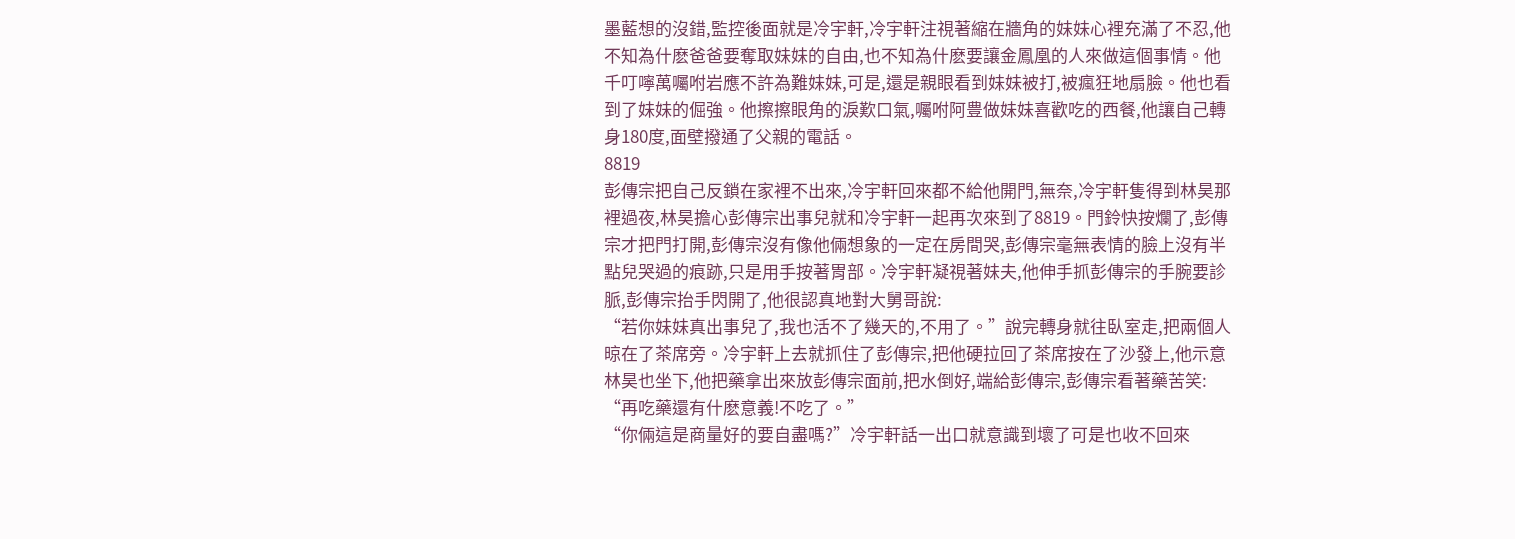墨藍想的沒錯,監控後面就是冷宇軒,冷宇軒注視著縮在牆角的妹妹心裡充滿了不忍,他不知為什麽爸爸要奪取妹妹的自由,也不知為什麽要讓金鳳凰的人來做這個事情。他千叮嚀萬囑咐岩應不許為難妹妹,可是,還是親眼看到妹妹被打,被瘋狂地扇臉。他也看到了妹妹的倔強。他擦擦眼角的淚歎口氣,囑咐阿豊做妹妹喜歡吃的西餐,他讓自己轉身180度,面壁撥通了父親的電話。
8819
彭傳宗把自己反鎖在家裡不出來,冷宇軒回來都不給他開門,無奈,冷宇軒隻得到林昊那裡過夜,林昊擔心彭傳宗出事兒就和冷宇軒一起再次來到了8819。門鈴快按爛了,彭傳宗才把門打開,彭傳宗沒有像他倆想象的一定在房間哭,彭傳宗毫無表情的臉上沒有半點兒哭過的痕跡,只是用手按著胃部。冷宇軒凝視著妹夫,他伸手抓彭傳宗的手腕要診脈,彭傳宗抬手閃開了,他很認真地對大舅哥說:
“若你妹妹真出事兒了,我也活不了幾天的,不用了。”說完轉身就往臥室走,把兩個人晾在了茶席旁。冷宇軒上去就抓住了彭傳宗,把他硬拉回了茶席按在了沙發上,他示意林昊也坐下,他把藥拿出來放彭傳宗面前,把水倒好,端給彭傳宗,彭傳宗看著藥苦笑:
“再吃藥還有什麽意義!不吃了。”
“你倆這是商量好的要自盡嗎?”冷宇軒話一出口就意識到壞了可是也收不回來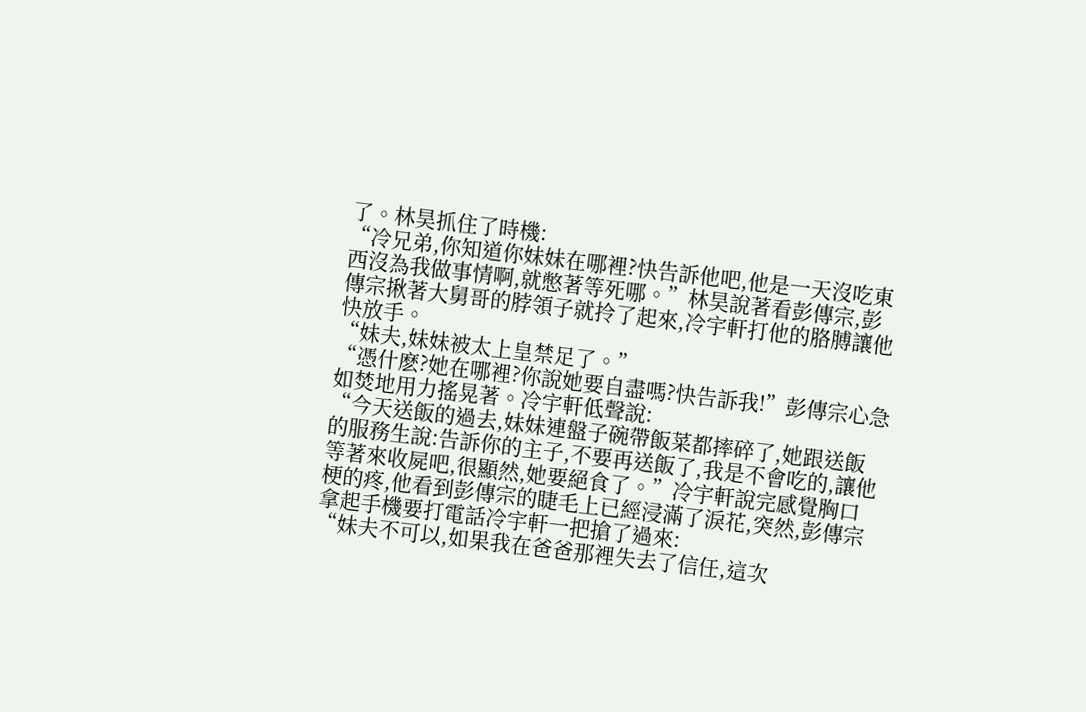了。林昊抓住了時機:
“冷兄弟,你知道你妹妹在哪裡?快告訴他吧,他是一天沒吃東西沒為我做事情啊,就憋著等死哪。”林昊說著看彭傳宗,彭傳宗揪著大舅哥的脖領子就拎了起來,冷宇軒打他的胳膊讓他快放手。
“妹夫,妹妹被太上皇禁足了。”
“憑什麽?她在哪裡?你說她要自盡嗎?快告訴我!”彭傳宗心急如焚地用力搖晃著。冷宇軒低聲說:
“今天送飯的過去,妹妹連盤子碗帶飯菜都摔碎了,她跟送飯的服務生說:告訴你的主子,不要再送飯了,我是不會吃的,讓他等著來收屍吧,很顯然,她要絕食了。”冷宇軒說完感覺胸口梗的疼,他看到彭傳宗的睫毛上已經浸滿了淚花,突然,彭傳宗拿起手機要打電話冷宇軒一把搶了過來:
“妹夫不可以,如果我在爸爸那裡失去了信任,這次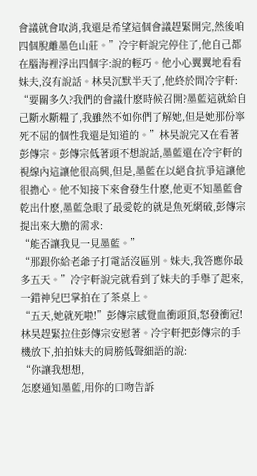會議就會取消,我還是希望這個會議趕緊開完,然後咱四個脫離墨色山莊。”冷宇軒說完停住了,他自己都在腦海裡浮出四個字:說的輕巧。他小心翼翼地看看妹夫,沒有說話。林昊沉默半天了,他終於問冷宇軒:
“要關多久?我們的會議什麽時候召開?墨藍這就給自己斷水斷糧了,我雖然不如你們了解她,但是她那份寧死不屈的個性我還是知道的。”林昊說完又在看著彭傳宗。彭傳宗低著頭不想說話,墨藍還在冷宇軒的視線內這讓他很高興,但是,墨藍在以絕食抗爭這讓他很擔心。他不知接下來會發生什麽,他更不知墨藍會乾出什麽,墨藍急眼了最愛乾的就是魚死網破,彭傳宗提出來大膽的需求:
“能否讓我見一見墨藍。”
“那跟你給老爺子打電話沒區別。妹夫,我答應你最多五天。”冷宇軒說完就看到了妹夫的手舉了起來,一錯神兒巴掌拍在了茶桌上。
“五天,她就死啦!”彭傳宗感覺血衝頭頂,怒發衝冠!林昊趕緊拉住彭傳宗安慰著。冷宇軒把彭傳宗的手機放下,拍拍妹夫的肩膀低聲細語的說:
“你讓我想想,
怎麽通知墨藍,用你的口吻告訴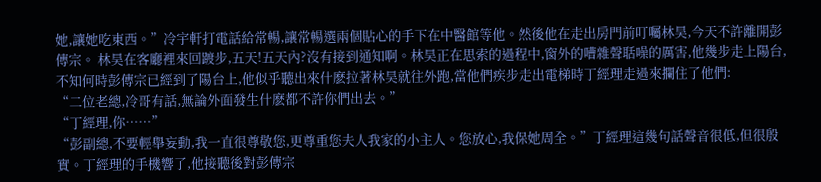她,讓她吃東西。”冷宇軒打電話給常暢,讓常暢選兩個貼心的手下在中醫館等他。然後他在走出房門前叮囑林昊,今天不許離開彭傳宗。 林昊在客廳裡來回踱步,五天!五天內?沒有接到通知啊。林昊正在思索的過程中,窗外的嘈雜聲聒噪的厲害,他幾步走上陽台,不知何時彭傳宗已經到了陽台上,他似乎聽出來什麽拉著林昊就往外跑,當他們疾步走出電梯時丁經理走過來攔住了他們:
“二位老總,冷哥有話,無論外面發生什麽都不許你們出去。”
“丁經理,你……”
“彭副總,不要輕舉妄動,我一直很尊敬您,更尊重您夫人我家的小主人。您放心,我保她周全。”丁經理這幾句話聲音很低,但很殷實。丁經理的手機響了,他接聽後對彭傳宗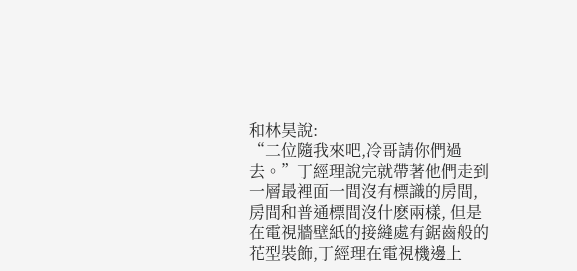和林昊說:
“二位隨我來吧,冷哥請你們過去。”丁經理說完就帶著他們走到一層最裡面一間沒有標識的房間,房間和普通標間沒什麽兩樣, 但是在電視牆壁紙的接縫處有鋸齒般的花型裝飾,丁經理在電視機邊上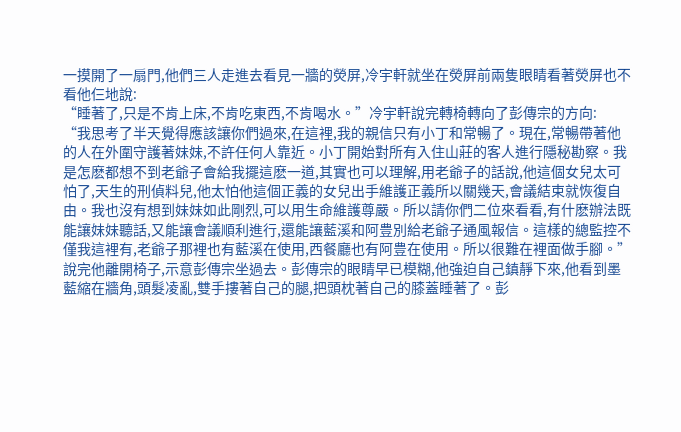一摸開了一扇門,他們三人走進去看見一牆的熒屏,冷宇軒就坐在熒屏前兩隻眼睛看著熒屏也不看他仨地說:
“睡著了,只是不肯上床,不肯吃東西,不肯喝水。”冷宇軒說完轉椅轉向了彭傳宗的方向:
“我思考了半天覺得應該讓你們過來,在這裡,我的親信只有小丁和常暢了。現在,常暢帶著他的人在外圍守護著妹妹,不許任何人靠近。小丁開始對所有入住山莊的客人進行隱秘勘察。我是怎麽都想不到老爺子會給我擺這麽一道,其實也可以理解,用老爺子的話說,他這個女兒太可怕了,天生的刑偵料兒,他太怕他這個正義的女兒出手維護正義所以關幾天,會議結束就恢復自由。我也沒有想到妹妹如此剛烈,可以用生命維護尊嚴。所以請你們二位來看看,有什麽辦法既能讓妹妹聽話,又能讓會議順利進行,還能讓藍溪和阿豊別給老爺子通風報信。這樣的總監控不僅我這裡有,老爺子那裡也有藍溪在使用,西餐廳也有阿豊在使用。所以很難在裡面做手腳。”
說完他離開椅子,示意彭傳宗坐過去。彭傳宗的眼睛早已模糊,他強迫自己鎮靜下來,他看到墨藍縮在牆角,頭髮凌亂,雙手摟著自己的腿,把頭枕著自己的膝蓋睡著了。彭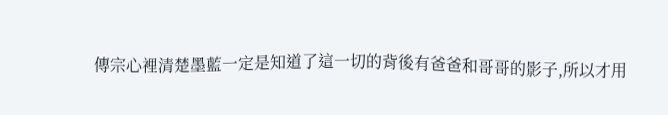傳宗心裡清楚墨藍一定是知道了這一切的背後有爸爸和哥哥的影子,所以才用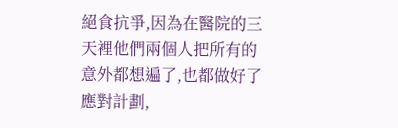絕食抗爭,因為在醫院的三天裡他們兩個人把所有的意外都想遍了,也都做好了應對計劃,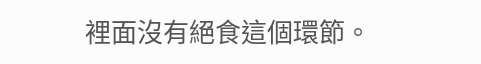裡面沒有絕食這個環節。